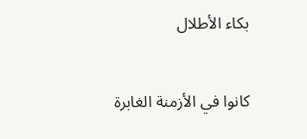بكاء الأطلال

كانوا في الأزمنة الغابرة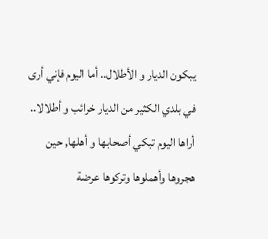يبكون الديار و الأطلال.. أما اليوم فإني أرى في بلدي الكثير من الديار خرائب و أطلالا.. أراها اليوم تبكي أصحابها و أهلها, حين هجروها وأهملوها وتركوها عرضة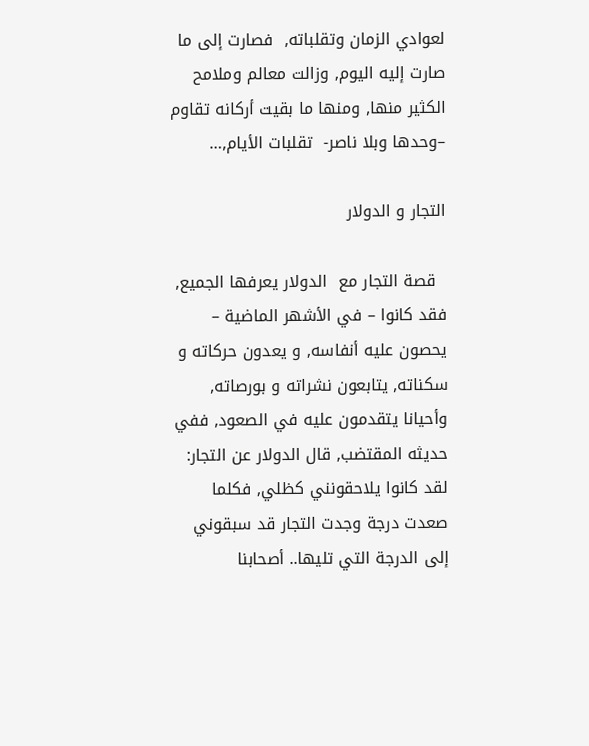لعوادي الزمان وتقلباته,  فصارت إلى ما صارت إليه اليوم, وزالت معالم وملامح الكثير منها, ومنها ما بقيت أركانه تقاوم –وحدها وبلا ناصر-  تقلبات الأيام,…

التجار و الدولار

  قصة التجار مع  الدولار يعرفها الجميع, فقد كانوا – في الأشهر الماضية – يحصون عليه أنفاسه, و يعدون حركاته و سكناته, يتابعون نشراته و بورصاته, وأحيانا يتقدمون عليه في الصعود, ففي حديثه المقتضب, قال الدولار عن التجار: لقد كانوا يلاحقونني كظلي, فكلما صعدت درجة وجدت التجار قد سبقوني إلى الدرجة التي تليها.. أصحابنا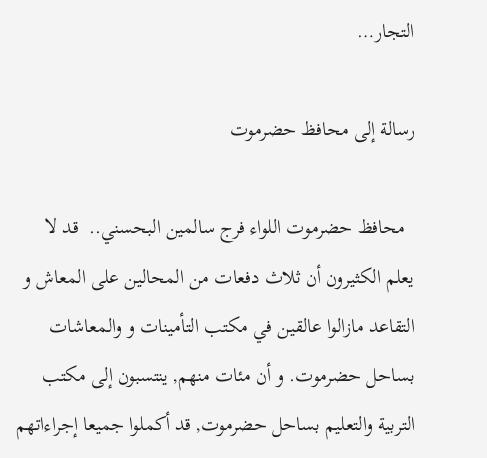التجار…

رسالة إلى محافظ حضرموت

  محافظ حضرموت اللواء فرج سالمين البحسني..  قد لا يعلم الكثيرون أن ثلاث دفعات من المحالين على المعاش و التقاعد مازالوا عالقين في مكتب التأمينات و والمعاشات بساحل حضرموت. و أن مئات منهم, ينتسبون إلى مكتب التربية والتعليم بساحل حضرموت, قد أكملوا جميعا إجراءاتهم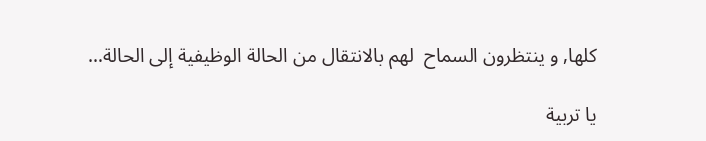كلها, و ينتظرون السماح  لهم بالانتقال من الحالة الوظيفية إلى الحالة…

يا تربية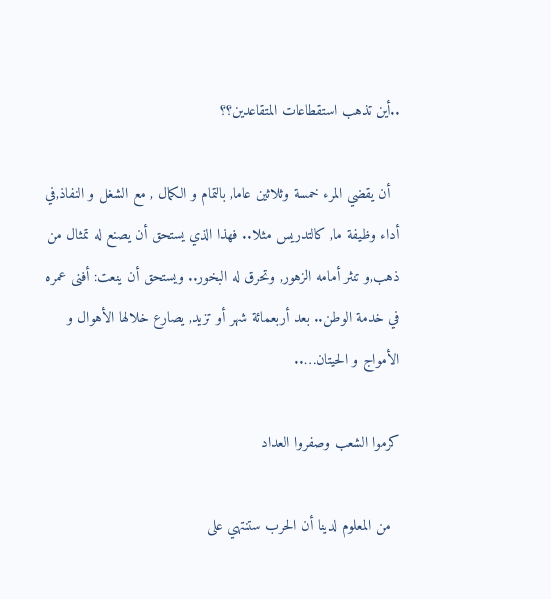..أين تذهب استقطاعات المتقاعدين؟؟

  أن يقضي المرء خمسة وثلاثين عاما, بالتمام و الكمال , مع الشغل و النفاذ,في أداء وظيفة ما, كالتدريس مثلا.. فهذا الذي يستحق أن يصنع له تمثال من ذهب,و تنثر أمامه الزهور, وتحرق له البخور.. ويستحق أن ينعت: أفنى عمره في خدمة الوطن.. بعد أربعمائة شهر أو تزيد, يصارع خلالها الأهوال و الأمواج و الحيتان…..

كرموا الشعب وصفروا العداد

  من المعلوم لدينا أن الحرب ستنتهي على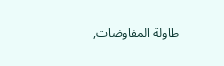طاولة المفاوضات,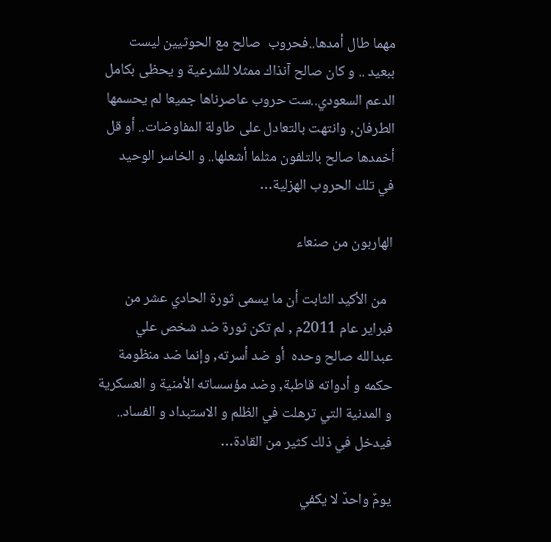مهما طال أمدها..فحروب  صالح مع الحوثيين ليست ببعيد .. و كان صالح آنذاك ممثلا للشرعية و يحظى بكامل الدعم السعودي..ست حروب عاصرناها جميعا لم يحسمها الطرفان, وانتهت بالتعادل على طاولة المفاوضات.. أو قل أخمدها صالح بالتلفون مثلما أشعلها.. و الخاسر الوحيد في تلك الحروب الهزلية…

الهاربون من صنعاء

  من الأكيد الثابت أن ما يسمى ثورة الحادي عشر من فبراير عام 2011م , لم تكن ثورة ضد شخص علي عبدالله صالح وحده  أو ضد أسرته, وإنما ضد منظومة حكمه و أدواته قاطبة, وضد مؤسساته الأمنية و العسكرية و المدنية التي ترهلت في الظلم و الاستبداد و الفساد.. فيدخل في ذلك كثير من القادة…

يومٌ واحدٌ لا يكفي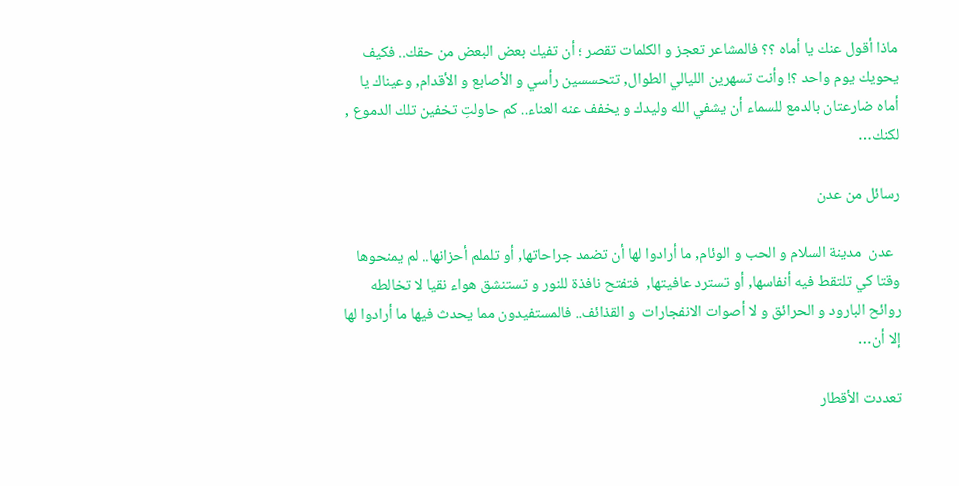ماذا أقول عنك يا أماه ؟؟ فالمشاعر تعجز و الكلمات تقصر ؛ أن تفيك بعض البعض من حقك.. فكيف  يحويك يوم واحد ؟! وأنت تسهرين الليالي الطوال, تتحسسين رأسي و الأصابع و الأقدام, وعيناك يا أماه ضارعتان بالدمع للسماء أن يشفي الله وليدك و يخفف عنه العناء.. كم حاولتِ تخفين تلك الدموع , لكنك…

رسائل من عدن

  عدن  مدينة السلام و الحب و الوئام, ما أرادوا لها أن تضمد جراحاتها, أو تلملم أحزانها.. لم يمنحوها وقتا كي تلتقط فيه أنفاسها, أو تسترد عافيتها,  فتفتح نافذة للنور و تستنشق هواء نقيا لا تخالطه روائح البارود و الحرائق و لا أصوات الانفجارات  و القذائف.. فالمستفيدون مما يحدث فيها ما أرادوا لها إلا أن…

تعددت الأقطار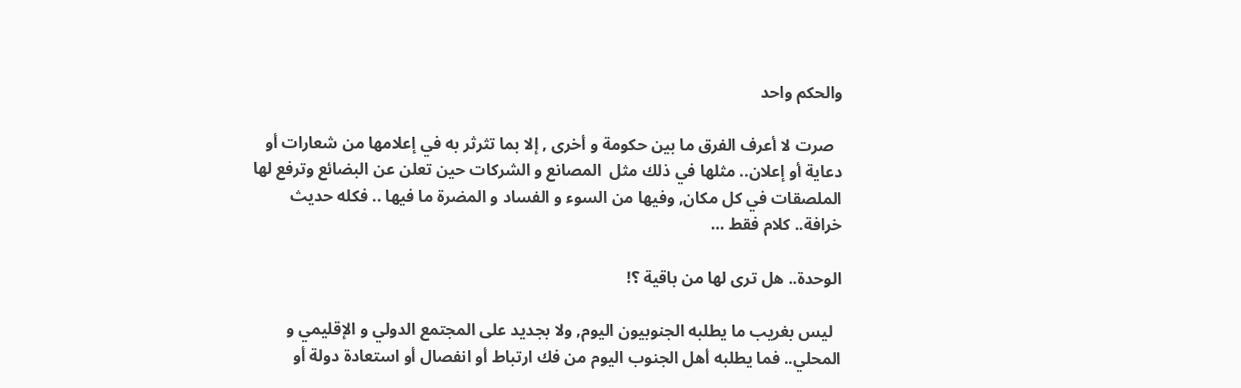والحكم واحد

  صرت لا أعرف الفرق ما بين حكومة و أخرى , إلا بما تثرثر به في إعلامها من شعارات أو دعاية أو إعلان.. مثلها في ذلك مثل  المصانع و الشركات حين تعلن عن البضائع وترفع لها الملصقات في كل مكان, وفيها من السوء و الفساد و المضرة ما فيها .. فكله حديث خرافة.. كلام فقط …

الوحدة.. هل ترى لها من باقية ؟!

  ليس بغريب ما يطلبه الجنوبيون اليوم, ولا بجديد على المجتمع الدولي و الإقليمي و المحلي.. فما يطلبه أهل الجنوب اليوم من فك ارتباط أو انفصال أو استعادة دولة أو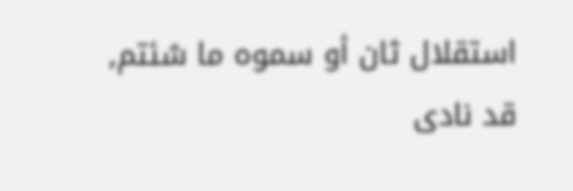استقلال ثان أو سموه ما شئتم, قد نادى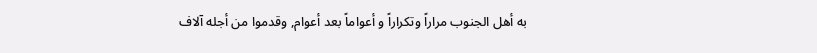به أهل الجنوب مراراً وتكراراً و أعواماً بعد أعوام, وقدموا من أجله آلاف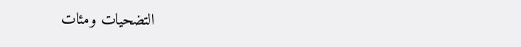التضحيات ومئات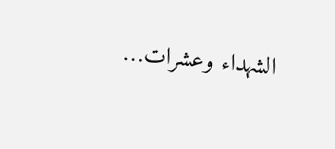الشهداء وعشرات…